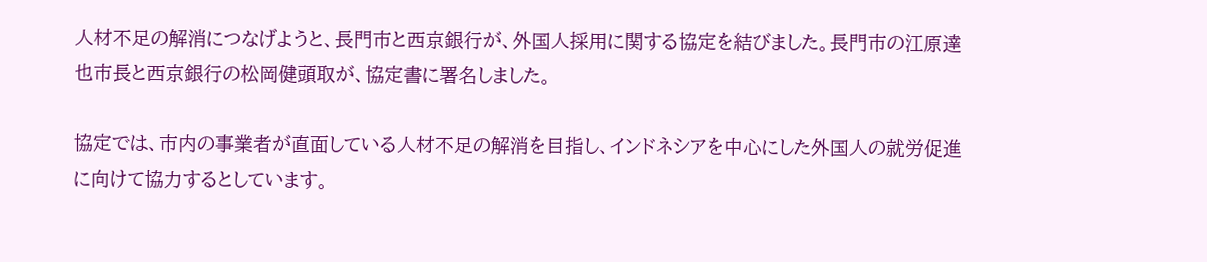人材不足の解消につなげようと、長門市と西京銀行が、外国人採用に関する協定を結びました。長門市の江原達也市長と西京銀行の松岡健頭取が、協定書に署名しました。

協定では、市内の事業者が直面している人材不足の解消を目指し、インドネシアを中心にした外国人の就労促進に向けて協力するとしています。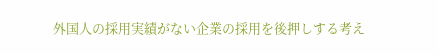外国人の採用実績がない企業の採用を後押しする考え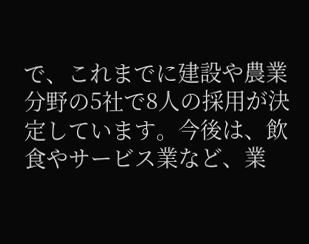で、これまでに建設や農業分野の5社で8人の採用が決定しています。今後は、飲食やサービス業など、業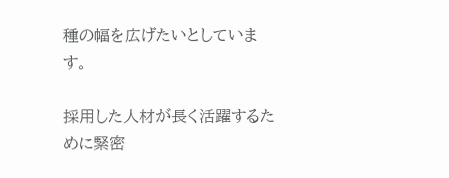種の幅を広げたいとしています。

採用した人材が長く活躍するために緊密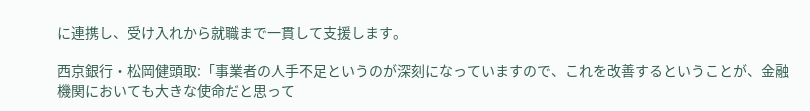に連携し、受け入れから就職まで一貫して支援します。

西京銀行・松岡健頭取:「事業者の人手不足というのが深刻になっていますので、これを改善するということが、金融機関においても大きな使命だと思って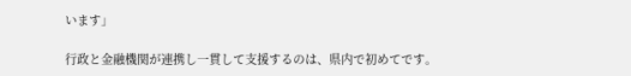います」

行政と金融機関が連携し一貫して支援するのは、県内で初めてです。